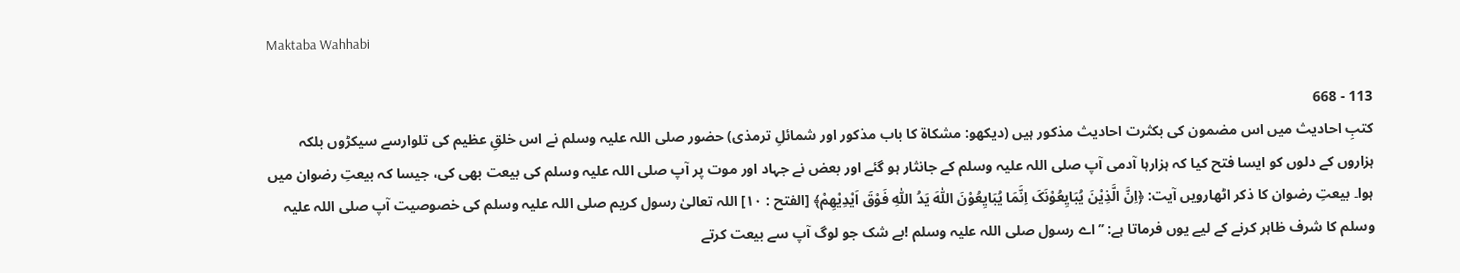Maktaba Wahhabi

113 - 668
کتبِ احادیث میں اس مضمون کی بکثرت احادیث مذکور ہیں (دیکھو: مشکاۃ کا باب مذکور اور شمائلِ ترمذی) حضور صلی اللہ علیہ وسلم نے اس خلقِ عظیم کی تلوارسے سیکڑوں بلکہ ہزاروں کے دلوں کو ایسا فتح کیا کہ ہزارہا آدمی آپ صلی اللہ علیہ وسلم کے جانثار ہو گئے اور بعض نے جہاد اور موت پر آپ صلی اللہ علیہ وسلم کی بیعت بھی کی، جیسا کہ بیعتِ رضوان میں ہوا۔ بیعتِ رضوان کا ذکر اٹھارویں آیت: ﴿اِنَّ الَّذِیْنَ یُبَایِعُوْنَکَ اِنَّمَا یُبَایِعُوْنَ اللّٰہَ یَدُ اللّٰہِ فَوْقَ اَیْدِیْھِمْ﴾ [الفتح : ۱۰] اللہ تعالیٰ رسول کریم صلی اللہ علیہ وسلم کی خصوصیت آپ صلی اللہ علیہ وسلم کا شرف ظاہر کرنے کے لیے یوں فرماتا ہے: ’’اے رسول صلی اللہ علیہ وسلم !بے شک جو لوگ آپ سے بیعت کرتے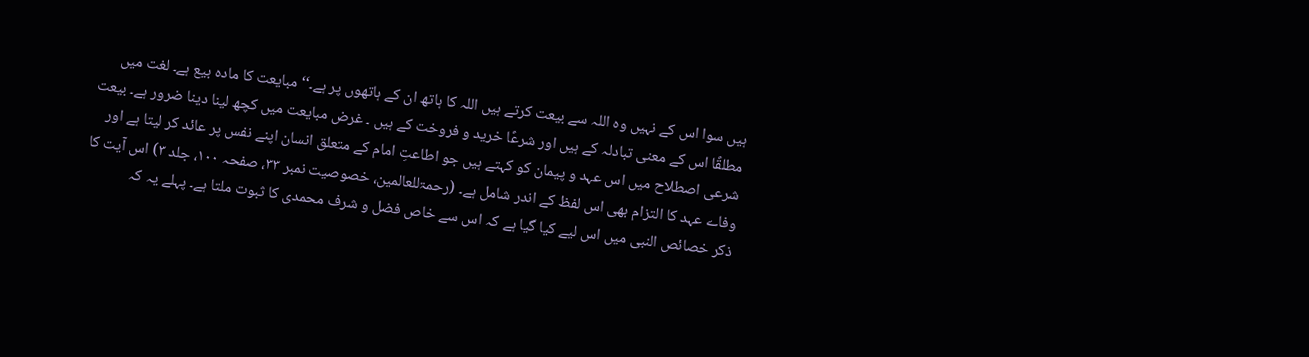ہیں سوا اس کے نہیں وہ اللہ سے بیعت کرتے ہیں اللہ کا ہاتھ ان کے ہاتھوں پر ہے۔‘‘ مبایعت کا مادہ بیع ہے۔ لغت میں مطلقًا اس کے معنی تبادلہ کے ہیں اور شرعًا خرید و فروخت کے ہیں ۔ غرض مبایعت میں کچھ لینا دینا ضرور ہے۔ بیعت شرعی اصطلاح میں اس عہد و پیمان کو کہتے ہیں جو اطاعتِ امام کے متعلق انسان اپنے نفس پر عائد کر لیتا ہے اور وفاے عہد کا التزام بھی اس لفظ کے اندر شامل ہے۔ (رحمۃللعالمین، خصوصیت نمبر ۳۳، صفحہ ۱۰۰، جلد ۳) اس آیت کا ذکر خصائص النبی میں اس لیے کیا گیا ہے کہ اس سے خاص فضل و شرف محمدی کا ثبوت ملتا ہے۔ پہلے یہ کہ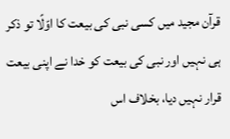قرآن مجید میں کسی نبی کی بیعت کا اوّلًا تو ذکر ہی نہیں اور نبی کی بیعت کو خدا نے اپنی بیعت قرار نہیں دیا، بخلاف اس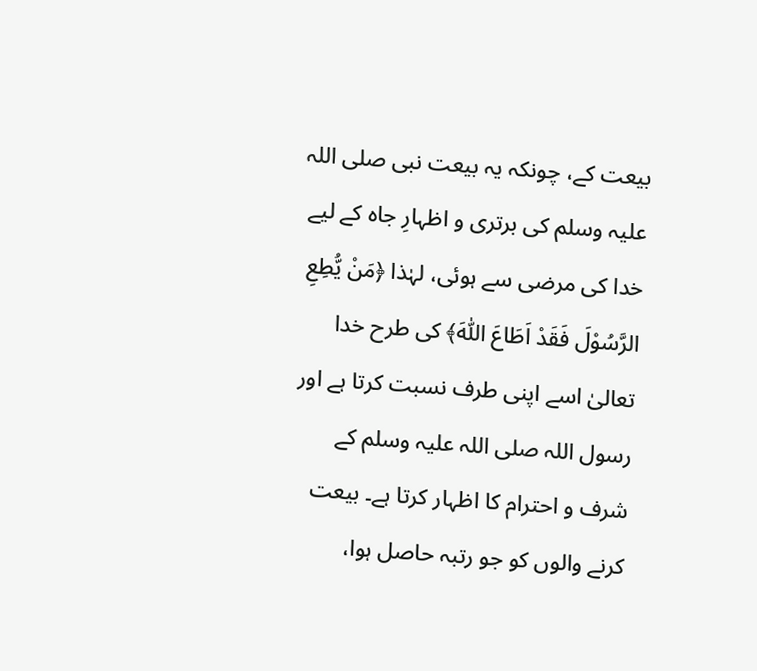بیعت کے، چونکہ یہ بیعت نبی صلی اللہ علیہ وسلم کی برتری و اظہارِ جاہ کے لیے خدا کی مرضی سے ہوئی، لہٰذا ﴿مَنْ یُّطِعِ الرَّسُوْلَ فَقَدْ اَطَاعَ اللّٰہَ﴾ کی طرح خدا تعالیٰ اسے اپنی طرف نسبت کرتا ہے اور رسول اللہ صلی اللہ علیہ وسلم کے شرف و احترام کا اظہار کرتا ہے۔ بیعت کرنے والوں کو جو رتبہ حاصل ہوا،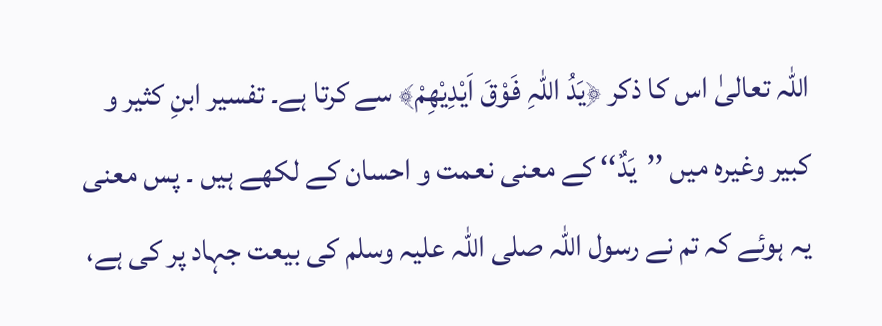اللہ تعالیٰ اس کا ذکر ﴿یَدُ اللّٰہِ فَوْقَ اَیْدِیْھِمْ﴾ سے کرتا ہے۔ تفسیر ابنِ کثیر و کبیر وغیرہ میں ’’یَدٌ‘‘ کے معنی نعمت و احسان کے لکھے ہیں ۔ پس معنی یہ ہوئے کہ تم نے رسول اللہ صلی اللہ علیہ وسلم کی بیعت جہاد پر کی ہے،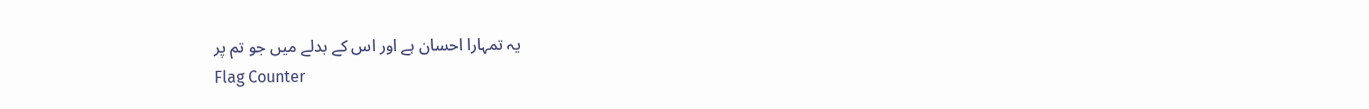یہ تمہارا احسان ہے اور اس کے بدلے میں جو تم پر
Flag Counter